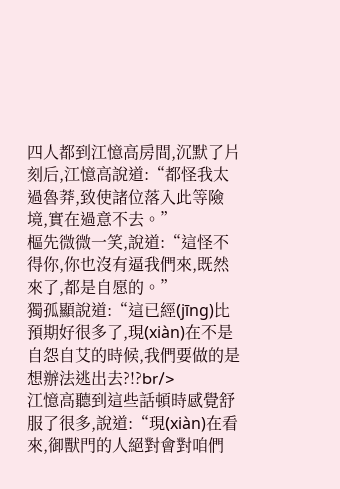四人都到江憶高房間,沉默了片刻后,江憶高說道:“都怪我太過魯莽,致使諸位落入此等險境,實在過意不去。”
樞先微微一笑,說道:“這怪不得你,你也沒有逼我們來,既然來了,都是自愿的。”
獨孤顯說道:“這已經(jīng)比預期好很多了,現(xiàn)在不是自怨自艾的時候,我們要做的是想辦法逃出去?!?br/>
江憶高聽到這些話頓時感覺舒服了很多,說道:“現(xiàn)在看來,御獸門的人絕對會對咱們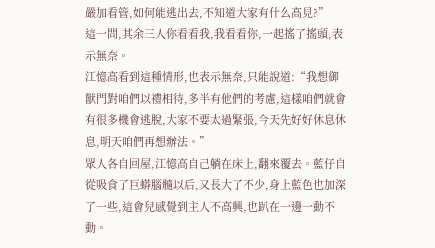嚴加看管,如何能逃出去,不知道大家有什么高見?”
這一問,其余三人你看看我,我看看你,一起搖了搖頭,表示無奈。
江憶高看到這種情形,也表示無奈,只能說道:“我想御獸門對咱們以禮相待,多半有他們的考慮,這樣咱們就會有很多機會逃脫,大家不要太過緊張,今天先好好休息休息,明天咱們再想辦法。”
眾人各自回屋,江憶高自己躺在床上,翻來覆去。藍仔自從吸食了巨蟒腦髓以后,又長大了不少,身上藍色也加深了一些,這會兒感覺到主人不高興,也趴在一邊一動不動。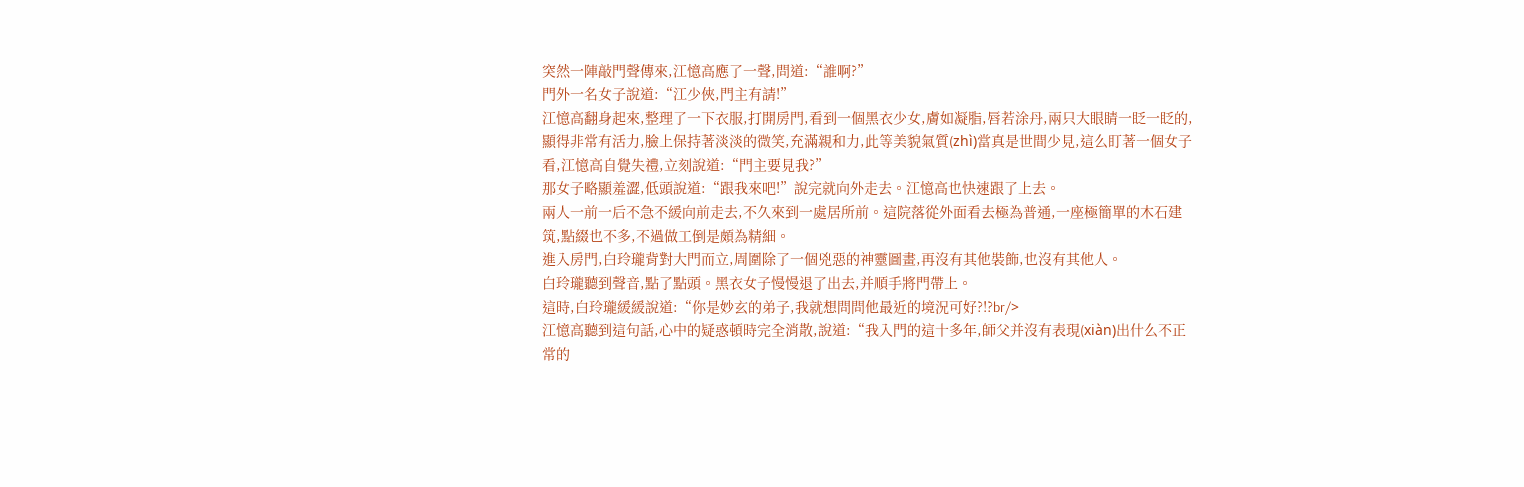突然一陣敲門聲傳來,江憶高應了一聲,問道:“誰啊?”
門外一名女子說道:“江少俠,門主有請!”
江憶高翻身起來,整理了一下衣服,打開房門,看到一個黑衣少女,膚如凝脂,唇若涂丹,兩只大眼睛一眨一眨的,顯得非常有活力,臉上保持著淡淡的微笑,充滿親和力,此等美貌氣質(zhì)當真是世間少見,這么盯著一個女子看,江憶高自覺失禮,立刻說道:“門主要見我?”
那女子略顯羞澀,低頭說道:“跟我來吧!”說完就向外走去。江憶高也快速跟了上去。
兩人一前一后不急不緩向前走去,不久來到一處居所前。這院落從外面看去極為普通,一座極簡單的木石建筑,點綴也不多,不過做工倒是頗為精細。
進入房門,白玲瓏背對大門而立,周圍除了一個兇惡的神靈圖畫,再沒有其他裝飾,也沒有其他人。
白玲瓏聽到聲音,點了點頭。黑衣女子慢慢退了出去,并順手將門帶上。
這時,白玲瓏緩緩說道:“你是妙玄的弟子,我就想問問他最近的境況可好?!?br/>
江憶高聽到這句話,心中的疑惑頓時完全消散,說道:“我入門的這十多年,師父并沒有表現(xiàn)出什么不正常的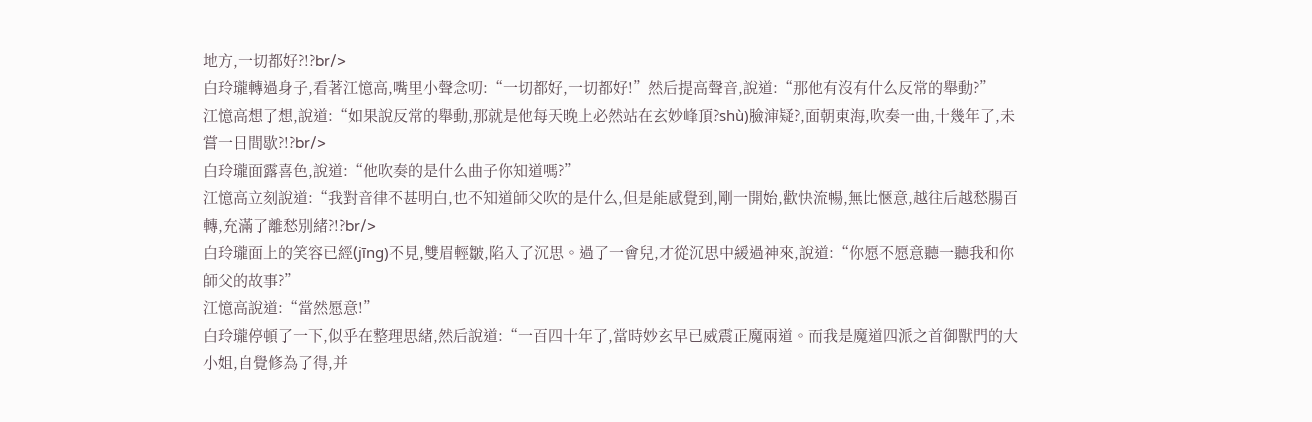地方,一切都好?!?br/>
白玲瓏轉過身子,看著江憶高,嘴里小聲念叨:“一切都好,一切都好!”然后提高聲音,說道:“那他有沒有什么反常的舉動?”
江憶高想了想,說道:“如果說反常的舉動,那就是他每天晚上必然站在玄妙峰頂?shù)臉渖疑?,面朝東海,吹奏一曲,十幾年了,未嘗一日間歇?!?br/>
白玲瓏面露喜色,說道:“他吹奏的是什么曲子你知道嗎?”
江憶高立刻說道:“我對音律不甚明白,也不知道師父吹的是什么,但是能感覺到,剛一開始,歡快流暢,無比愜意,越往后越愁腸百轉,充滿了離愁別緒?!?br/>
白玲瓏面上的笑容已經(jīng)不見,雙眉輕皺,陷入了沉思。過了一會兒,才從沉思中緩過神來,說道:“你愿不愿意聽一聽我和你師父的故事?”
江憶高說道:“當然愿意!”
白玲瓏停頓了一下,似乎在整理思緒,然后說道:“一百四十年了,當時妙玄早已威震正魔兩道。而我是魔道四派之首御獸門的大小姐,自覺修為了得,并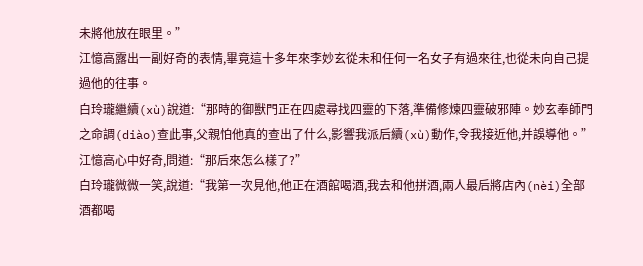未將他放在眼里。”
江憶高露出一副好奇的表情,畢竟這十多年來李妙玄從未和任何一名女子有過來往,也從未向自己提過他的往事。
白玲瓏繼續(xù)說道:“那時的御獸門正在四處尋找四靈的下落,準備修煉四靈破邪陣。妙玄奉師門之命調(diào)查此事,父親怕他真的查出了什么,影響我派后續(xù)動作,令我接近他,并誤導他。”
江憶高心中好奇,問道:“那后來怎么樣了?”
白玲瓏微微一笑,說道:“我第一次見他,他正在酒館喝酒,我去和他拼酒,兩人最后將店內(nèi)全部酒都喝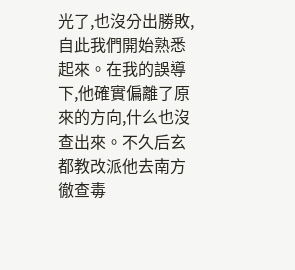光了,也沒分出勝敗,自此我們開始熟悉起來。在我的誤導下,他確實偏離了原來的方向,什么也沒查出來。不久后玄都教改派他去南方徹查毒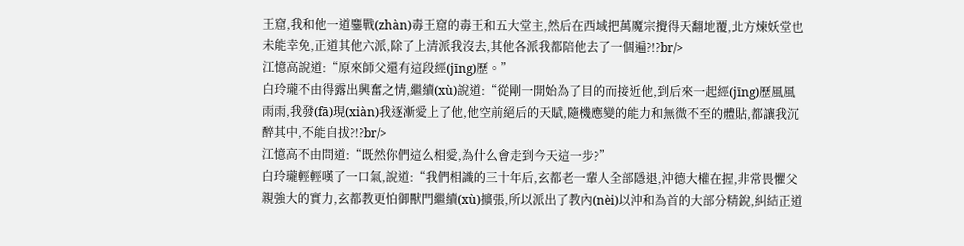王窟,我和他一道鏖戰(zhàn)毒王窟的毒王和五大堂主,然后在西域把萬魔宗攪得天翻地覆,北方煉妖堂也未能幸免,正道其他六派,除了上清派我沒去,其他各派我都陪他去了一個遍?!?br/>
江憶高說道:“原來師父還有這段經(jīng)歷。”
白玲瓏不由得露出興奮之情,繼續(xù)說道:“從剛一開始為了目的而接近他,到后來一起經(jīng)歷風風雨雨,我發(fā)現(xiàn)我逐漸愛上了他,他空前絕后的天賦,隨機應變的能力和無微不至的體貼,都讓我沉醉其中,不能自拔?!?br/>
江憶高不由問道:“既然你們這么相愛,為什么會走到今天這一步?”
白玲瓏輕輕嘆了一口氣,說道:“我們相識的三十年后,玄都老一輩人全部隱退,沖德大權在握,非常畏懼父親強大的實力,玄都教更怕御獸門繼續(xù)擴張,所以派出了教內(nèi)以沖和為首的大部分精銳,糾結正道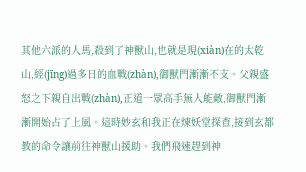其他六派的人馬,殺到了神獸山,也就是現(xiàn)在的太乾山,經(jīng)過多日的血戰(zhàn),御獸門漸漸不支。父親盛怒之下親自出戰(zhàn),正道一眾高手無人能敵,御獸門漸漸開始占了上風。這時妙玄和我正在煉妖堂探查,接到玄都教的命令讓前往神獸山援助。我們飛速趕到神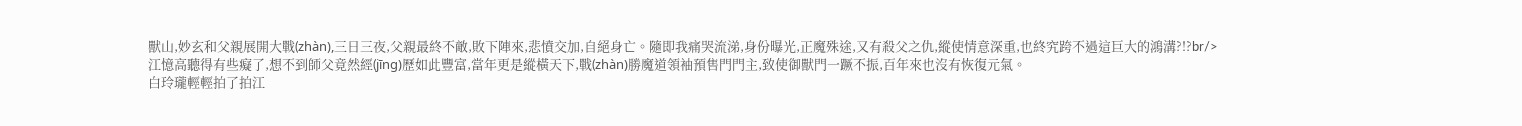獸山,妙玄和父親展開大戰(zhàn),三日三夜,父親最終不敵,敗下陣來,悲憤交加,自絕身亡。隨即我痛哭流涕,身份曝光,正魔殊途,又有殺父之仇,縱使情意深重,也終究跨不過這巨大的鴻溝?!?br/>
江憶高聽得有些癡了,想不到師父竟然經(jīng)歷如此豐富,當年更是縱橫天下,戰(zhàn)勝魔道領袖預售門門主,致使御獸門一蹶不振,百年來也沒有恢復元氣。
白玲瓏輕輕拍了拍江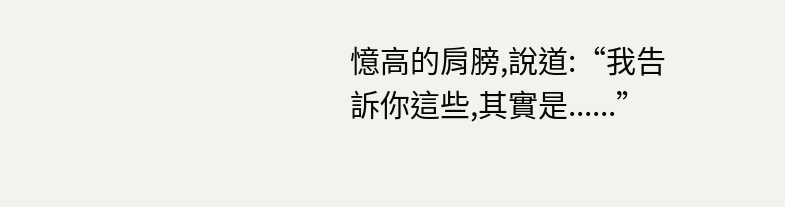憶高的肩膀,說道:“我告訴你這些,其實是......”